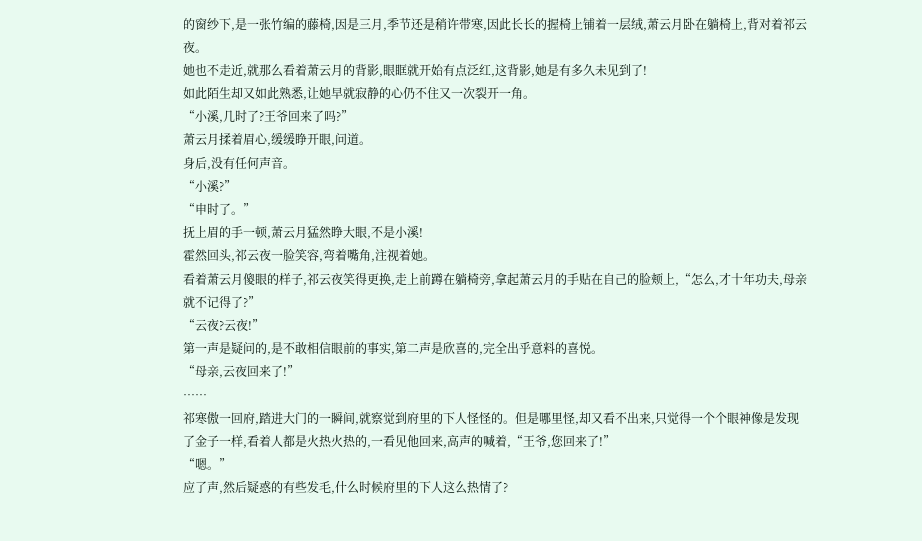的窗纱下,是一张竹编的藤椅,因是三月,季节还是稍许带寒,因此长长的握椅上铺着一层绒,萧云月卧在躺椅上,背对着祁云夜。
她也不走近,就那么看着萧云月的背影,眼眶就开始有点泛红,这背影,她是有多久未见到了!
如此陌生却又如此熟悉,让她早就寂静的心仍不住又一次裂开一角。
“小溪,几时了?王爷回来了吗?”
萧云月揉着眉心,缓缓睁开眼,问道。
身后,没有任何声音。
“小溪?”
“申时了。”
抚上眉的手一顿,萧云月猛然睁大眼,不是小溪!
霍然回头,祁云夜一脸笑容,弯着嘴角,注视着她。
看着萧云月傻眼的样子,祁云夜笑得更换,走上前蹲在躺椅旁,拿起萧云月的手贴在自己的脸颊上,“怎么,才十年功夫,母亲就不记得了?”
“云夜?云夜!”
第一声是疑问的,是不敢相信眼前的事实,第二声是欣喜的,完全出乎意料的喜悦。
“母亲,云夜回来了!”
……
祁寒傲一回府,踏进大门的一瞬间,就察觉到府里的下人怪怪的。但是哪里怪,却又看不出来,只觉得一个个眼神像是发现了金子一样,看着人都是火热火热的,一看见他回来,高声的喊着,“王爷,您回来了!”
“嗯。”
应了声,然后疑惑的有些发毛,什么时候府里的下人这么热情了?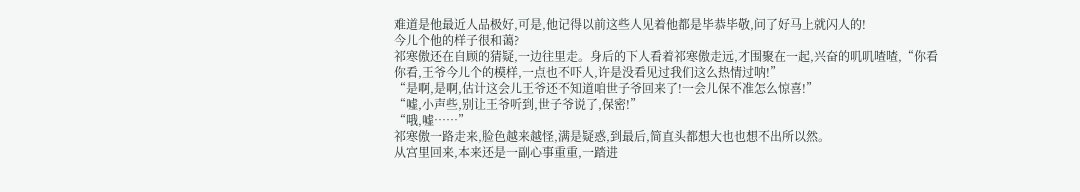难道是他最近人品极好,可是,他记得以前这些人见着他都是毕恭毕敬,问了好马上就闪人的!
今儿个他的样子很和蔼?
祁寒傲还在自顾的猜疑,一边往里走。身后的下人看着祁寒傲走远,才围聚在一起,兴奋的叽叽喳喳,“你看你看,王爷今儿个的模样,一点也不吓人,许是没看见过我们这么热情过呐!”
“是啊,是啊,估计这会儿王爷还不知道咱世子爷回来了!一会儿保不准怎么惊喜!”
“嘘,小声些,别让王爷听到,世子爷说了,保密!”
“哦,嘘……”
祁寒傲一路走来,脸色越来越怪,满是疑惑,到最后,简直头都想大也也想不出所以然。
从宫里回来,本来还是一副心事重重,一踏进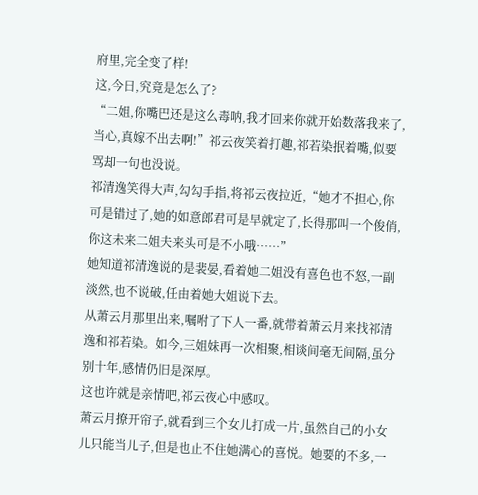府里,完全变了样!
这,今日,究竟是怎么了?
“二姐,你嘴巴还是这么毒呐,我才回来你就开始数落我来了,当心,真嫁不出去啊!”祁云夜笑着打趣,祁若染抿着嘴,似要骂却一句也没说。
祁清逸笑得大声,勾勾手指,将祁云夜拉近,“她才不担心,你可是错过了,她的如意郎君可是早就定了,长得那叫一个俊俏,你这未来二姐夫来头可是不小哦……”
她知道祁清逸说的是裴晏,看着她二姐没有喜色也不怒,一副淡然,也不说破,任由着她大姐说下去。
从萧云月那里出来,嘱咐了下人一番,就带着萧云月来找祁清逸和祁若染。如今,三姐妹再一次相聚,相谈间毫无间隔,虽分别十年,感情仍旧是深厚。
这也许就是亲情吧,祁云夜心中感叹。
萧云月撩开帘子,就看到三个女儿打成一片,虽然自己的小女儿只能当儿子,但是也止不住她满心的喜悦。她要的不多,一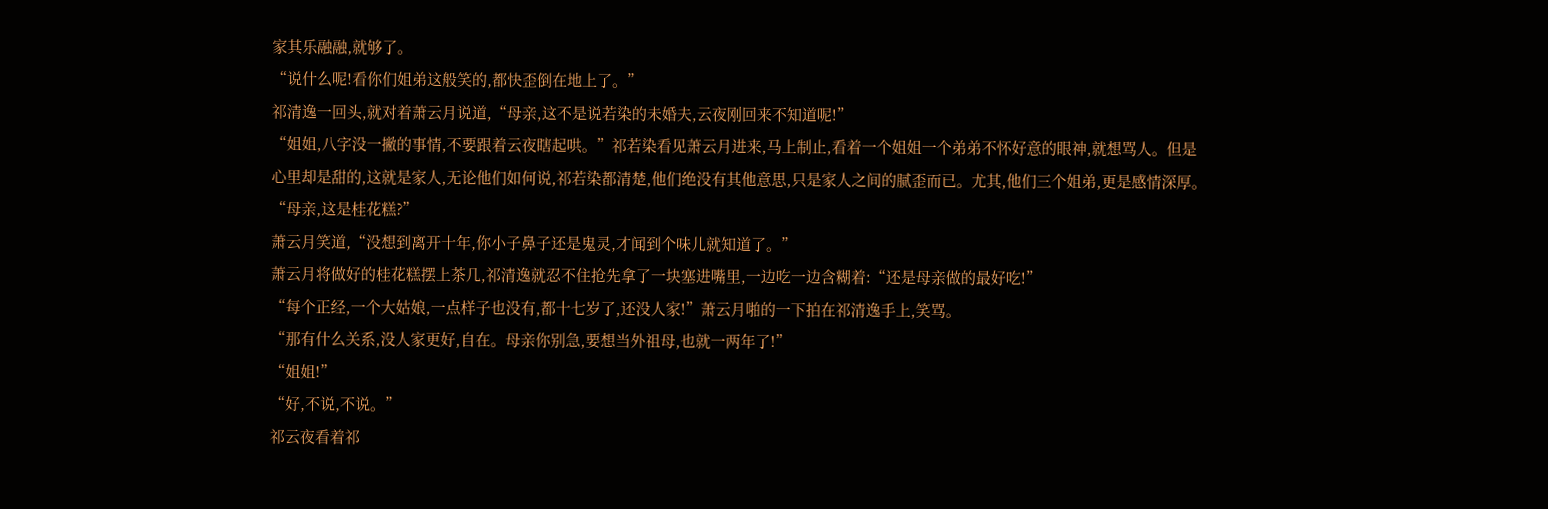家其乐融融,就够了。
“说什么呢!看你们姐弟这般笑的,都快歪倒在地上了。”
祁清逸一回头,就对着萧云月说道,“母亲,这不是说若染的未婚夫,云夜刚回来不知道呢!”
“姐姐,八字没一撇的事情,不要跟着云夜瞎起哄。”祁若染看见萧云月进来,马上制止,看着一个姐姐一个弟弟不怀好意的眼神,就想骂人。但是心里却是甜的,这就是家人,无论他们如何说,祁若染都清楚,他们绝没有其他意思,只是家人之间的腻歪而已。尤其,他们三个姐弟,更是感情深厚。
“母亲,这是桂花糕?”
萧云月笑道,“没想到离开十年,你小子鼻子还是鬼灵,才闻到个味儿就知道了。”
萧云月将做好的桂花糕摆上茶几,祁清逸就忍不住抢先拿了一块塞进嘴里,一边吃一边含糊着:“还是母亲做的最好吃!”
“每个正经,一个大姑娘,一点样子也没有,都十七岁了,还没人家!”萧云月啪的一下拍在祁清逸手上,笑骂。
“那有什么关系,没人家更好,自在。母亲你别急,要想当外祖母,也就一两年了!”
“姐姐!”
“好,不说,不说。”
祁云夜看着祁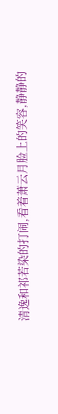清逸和祁若染的打闹,看着萧云月脸上的笑容,静静的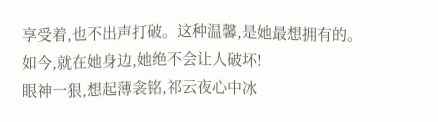享受着,也不出声打破。这种温馨,是她最想拥有的。如今,就在她身边,她绝不会让人破坏!
眼神一狠,想起薄衾铭,祁云夜心中冰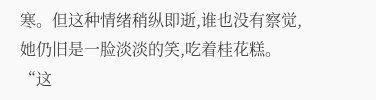寒。但这种情绪稍纵即逝,谁也没有察觉,她仍旧是一脸淡淡的笑,吃着桂花糕。
“这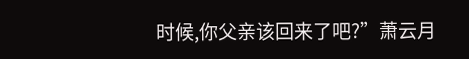时候,你父亲该回来了吧?”萧云月